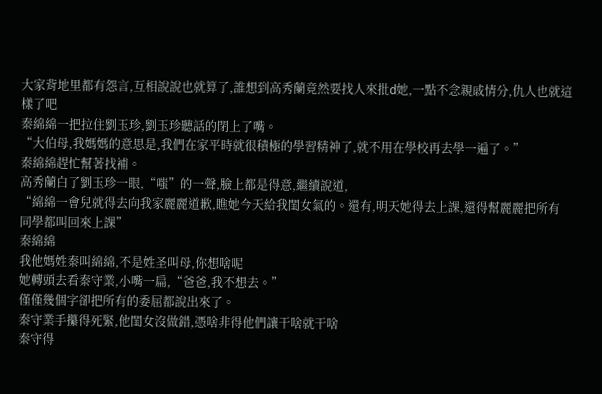大家背地里都有怨言,互相說說也就算了,誰想到高秀蘭竟然要找人來批d她,一點不念親戚情分,仇人也就這樣了吧
秦綿綿一把拉住劉玉珍,劉玉珍聽話的閉上了嘴。
“大伯母,我媽媽的意思是,我們在家平時就很積極的學習精神了,就不用在學校再去學一遍了。”
秦綿綿趕忙幫著找補。
高秀蘭白了劉玉珍一眼,“嗤”的一聲,臉上都是得意,繼續說道,
“綿綿一會兒就得去向我家麗麗道歉,瞧她今天給我閨女氣的。還有,明天她得去上課,還得幫麗麗把所有同學都叫回來上課”
秦綿綿
我他媽姓秦叫綿綿,不是姓圣叫母,你想啥呢
她轉頭去看秦守業,小嘴一扁,“爸爸,我不想去。”
僅僅幾個字卻把所有的委屈都說出來了。
秦守業手攥得死緊,他閨女沒做錯,憑啥非得他們讓干啥就干啥
秦守得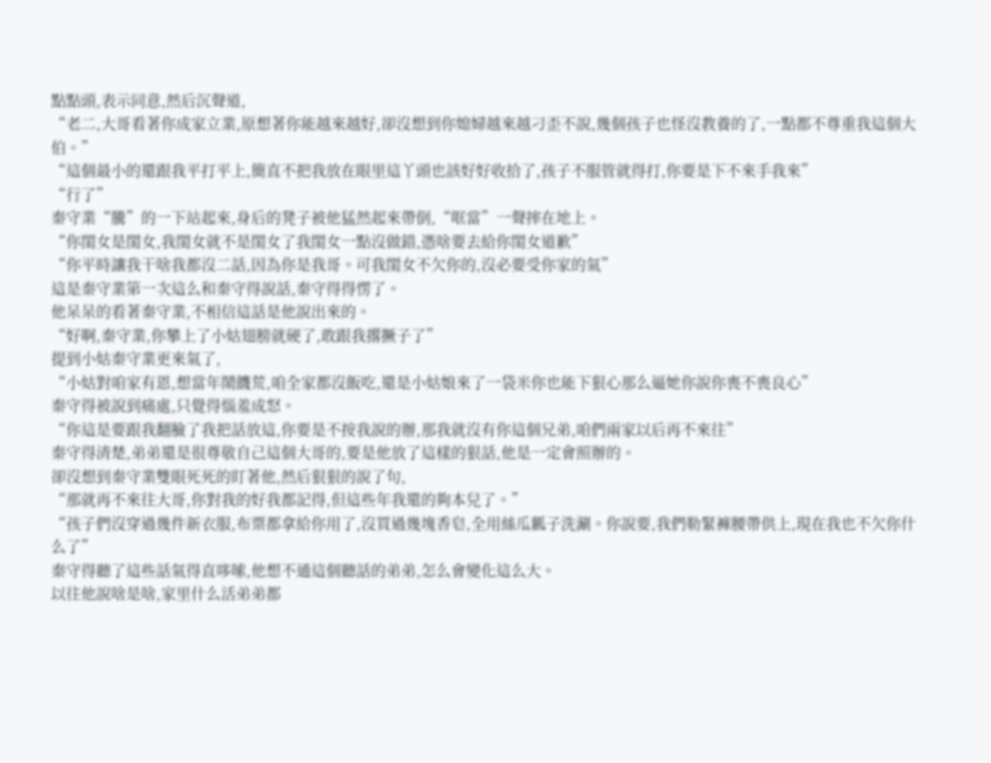點點頭,表示同意,然后沉聲道,
“老二,大哥看著你成家立業,原想著你能越來越好,卻沒想到你媳婦越來越刁歪不說,幾個孩子也怪沒教養的了,一點都不尊重我這個大伯。”
“這個最小的還跟我平打平上,簡直不把我放在眼里這丫頭也該好好收拾了,孩子不服管就得打,你要是下不來手我來”
“行了”
秦守業“騰”的一下站起來,身后的凳子被他猛然起來帶倒,“哐當”一聲摔在地上。
“你閨女是閨女,我閨女就不是閨女了我閨女一點沒做錯,憑啥要去給你閨女道歉”
“你平時讓我干啥我都沒二話,因為你是我哥。可我閨女不欠你的,沒必要受你家的氣”
這是秦守業第一次這么和秦守得說話,秦守得得愣了。
他呆呆的看著秦守業,不相信這話是他說出來的。
“好啊,秦守業,你攀上了小姑翅膀就硬了,敢跟我撂撅子了”
提到小姑秦守業更來氣了,
“小姑對咱家有恩,想當年鬧饑荒,咱全家都沒飯吃,還是小姑娘來了一袋米你也能下狠心那么逼她你說你喪不喪良心”
秦守得被說到痛處,只覺得惱羞成怒。
“你這是要跟我翻臉了我把話放這,你要是不按我說的辦,那我就沒有你這個兄弟,咱們兩家以后再不來往”
秦守得清楚,弟弟還是很尊敬自己這個大哥的,要是他放了這樣的狠話,他是一定會照辦的。
卻沒想到秦守業雙眼死死的盯著他,然后狠狠的說了句,
“那就再不來往大哥,你對我的好我都記得,但這些年我還的夠本兒了。”
“孩子們沒穿過幾件新衣服,布票都拿給你用了,沒買過幾塊香皂,全用絲瓜瓤子洗涮。你說要,我們勒緊褲腰帶供上,現在我也不欠你什么了”
秦守得聽了這些話氣得直哆嗦,他想不通這個聽話的弟弟,怎么會變化這么大。
以往他說啥是啥,家里什么活弟弟都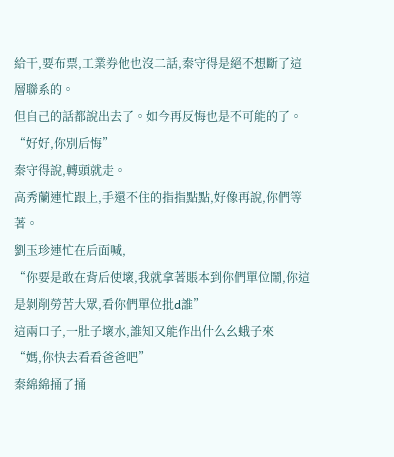給干,要布票,工業券他也沒二話,秦守得是絕不想斷了這層聯系的。
但自己的話都說出去了。如今再反悔也是不可能的了。
“好好,你別后悔”
秦守得說,轉頭就走。
高秀蘭連忙跟上,手還不住的指指點點,好像再說,你們等著。
劉玉珍連忙在后面喊,
“你要是敢在背后使壞,我就拿著賬本到你們單位鬧,你這是剝削勞苦大眾,看你們單位批d誰”
這兩口子,一肚子壞水,誰知又能作出什么幺蛾子來
“媽,你快去看看爸爸吧”
秦綿綿捅了捅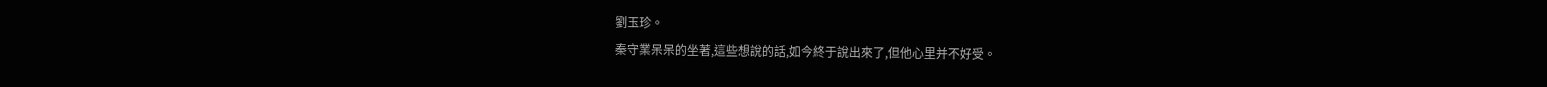劉玉珍。
秦守業呆呆的坐著,這些想說的話,如今終于說出來了,但他心里并不好受。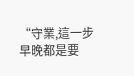“守業,這一步早晚都是要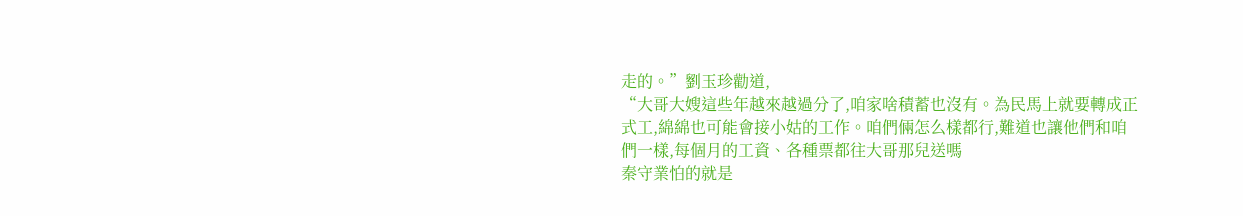走的。”劉玉珍勸道,
“大哥大嫂這些年越來越過分了,咱家啥積蓄也沒有。為民馬上就要轉成正式工,綿綿也可能會接小姑的工作。咱們倆怎么樣都行,難道也讓他們和咱們一樣,每個月的工資、各種票都往大哥那兒送嗎
秦守業怕的就是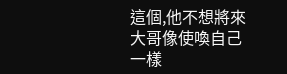這個,他不想將來大哥像使喚自己一樣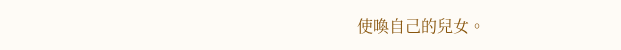使喚自己的兒女。